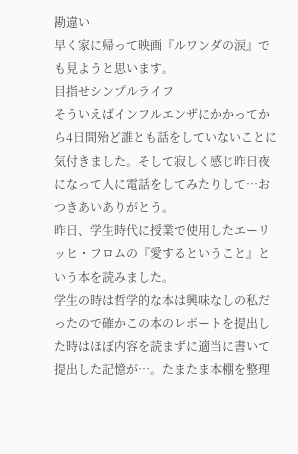勘違い
早く家に帰って映画『ルワンダの涙』でも見ようと思います。
目指せシンプルライフ
そういえばインフルエンザにかかってから4日間殆ど誰とも話をしていないことに気付きました。そして寂しく感じ昨日夜になって人に電話をしてみたりして…おつきあいありがとう。
昨日、学生時代に授業で使用したエーリッヒ・フロムの『愛するということ』という本を読みました。
学生の時は哲学的な本は興味なしの私だったので確かこの本のレポートを提出した時はほぼ内容を読まずに適当に書いて提出した記憶が…。たまたま本棚を整理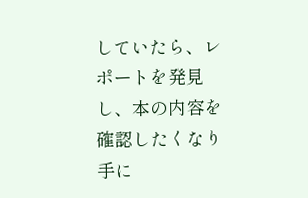していたら、レポートを発見し、本の内容を確認したくなり手に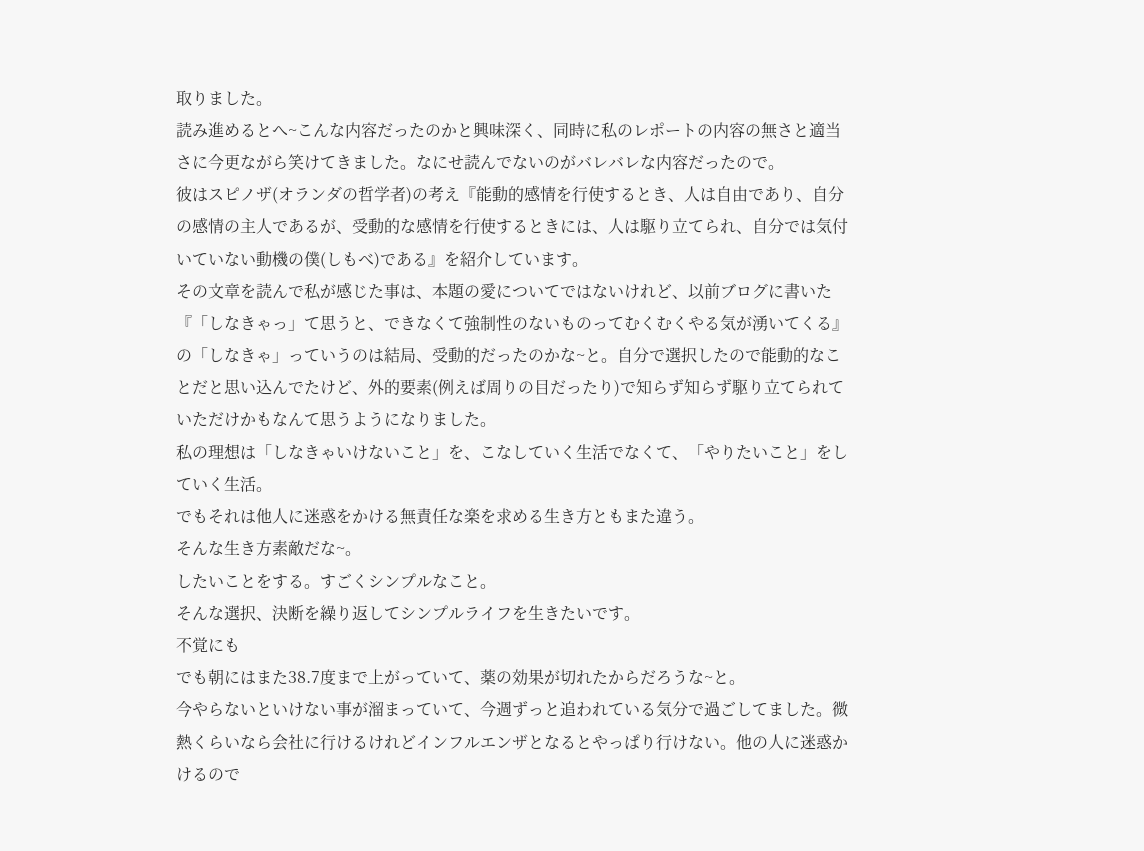取りました。
読み進めるとへ~こんな内容だったのかと興味深く、同時に私のレポートの内容の無さと適当さに今更ながら笑けてきました。なにせ読んでないのがバレバレな内容だったので。
彼はスピノザ(オランダの哲学者)の考え『能動的感情を行使するとき、人は自由であり、自分の感情の主人であるが、受動的な感情を行使するときには、人は駆り立てられ、自分では気付いていない動機の僕(しもべ)である』を紹介しています。
その文章を読んで私が感じた事は、本題の愛についてではないけれど、以前ブログに書いた『「しなきゃっ」て思うと、できなくて強制性のないものってむくむくやる気が湧いてくる』の「しなきゃ」っていうのは結局、受動的だったのかな~と。自分で選択したので能動的なことだと思い込んでたけど、外的要素(例えば周りの目だったり)で知らず知らず駆り立てられていただけかもなんて思うようになりました。
私の理想は「しなきゃいけないこと」を、こなしていく生活でなくて、「やりたいこと」をしていく生活。
でもそれは他人に迷惑をかける無責任な楽を求める生き方ともまた違う。
そんな生き方素敵だな~。
したいことをする。すごくシンプルなこと。
そんな選択、決断を繰り返してシンプルライフを生きたいです。
不覚にも
でも朝にはまた38.7度まで上がっていて、薬の効果が切れたからだろうな~と。
今やらないといけない事が溜まっていて、今週ずっと追われている気分で過ごしてました。微熱くらいなら会社に行けるけれどインフルエンザとなるとやっぱり行けない。他の人に迷惑かけるので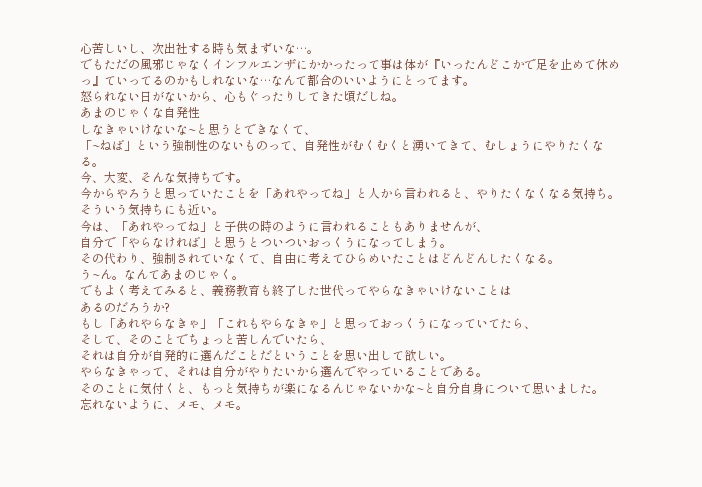心苦しいし、次出社する時も気まずいな…。
でもただの風邪じゃなくインフルエンザにかかったって事は体が『いったんどこかで足を止めて休めっ』ていってるのかもしれないな…なんて都合のいいようにとってます。
怒られない日がないから、心もぐったりしてきた頃だしね。
あまのじゃくな自発性
しなきゃいけないな~と思うとできなくて、
「~ねば」という強制性のないものって、自発性がむくむくと湧いてきて、むしょうにやりたくなる。
今、大変、そんな気持ちです。
今からやろうと思っていたことを「あれやってね」と人から言われると、やりたくなくなる気持ち。
そういう気持ちにも近い。
今は、「あれやってね」と子供の時のように言われることもありませんが、
自分で「やらなければ」と思うとついついおっくうになってしまう。
その代わり、強制されていなくて、自由に考えてひらめいたことはどんどんしたくなる。
う~ん。なんてあまのじゃく。
でもよく考えてみると、義務教育も終了した世代ってやらなきゃいけないことは
あるのだろうか?
もし「あれやらなきゃ」「これもやらなきゃ」と思っておっくうになっていてたら、
そして、そのことでちょっと苦しんでいたら、
それは自分が自発的に選んだことだということを思い出して欲しい。
やらなきゃって、それは自分がやりたいから選んでやっていることである。
そのことに気付くと、もっと気持ちが楽になるんじゃないかな~と自分自身について思いました。
忘れないように、メモ、メモ。